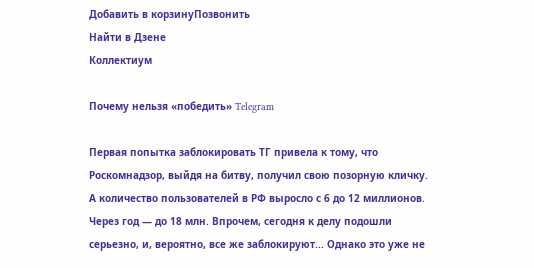Добавить в корзинуПозвонить
Найти в Дзене
Коллектиум

Почему нельзя «победить» Telegram

Первая попытка заблокировать ТГ привела к тому, что Роскомнадзор, выйдя на битву, получил свою позорную кличку. А количество пользователей в РФ выросло с 6 до 12 миллионов. Через год — до 18 млн. Впрочем, сегодня к делу подошли серьезно, и, вероятно, все же заблокируют... Однако это уже не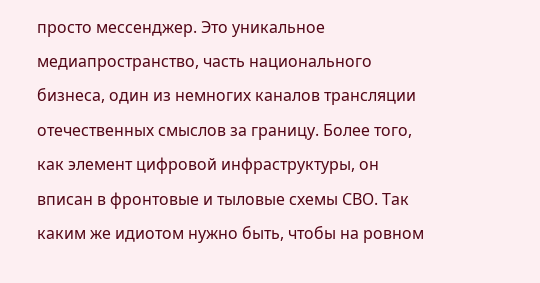просто мессенджер. Это уникальное медиапространство, часть национального бизнеса, один из немногих каналов трансляции отечественных смыслов за границу. Более того, как элемент цифровой инфраструктуры, он вписан в фронтовые и тыловые схемы СВО. Так каким же идиотом нужно быть, чтобы на ровном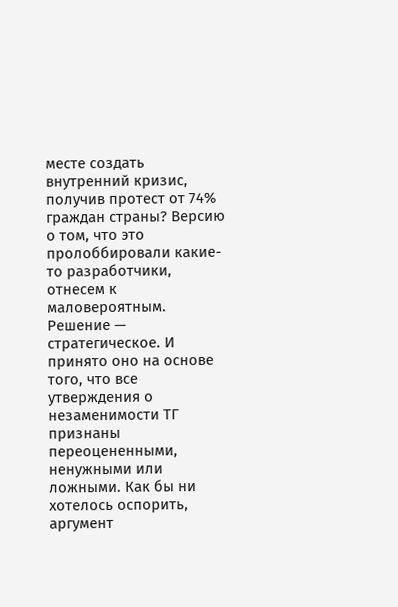месте создать внутренний кризис, получив протест от 74% граждан страны? Версию о том, что это пролоббировали какие-то разработчики, отнесем к маловероятным. Решение — стратегическое. И принято оно на основе того, что все утверждения о незаменимости ТГ признаны переоцененными, ненужными или ложными. Как бы ни хотелось оспорить, аргумент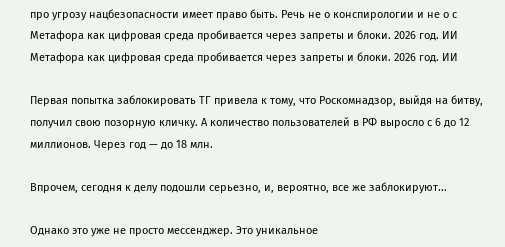про угрозу нацбезопасности имеет право быть. Речь не о конспирологии и не о с
Метафора как цифровая среда пробивается через запреты и блоки. 2026 год. ИИ
Метафора как цифровая среда пробивается через запреты и блоки. 2026 год. ИИ

Первая попытка заблокировать ТГ привела к тому, что Роскомнадзор, выйдя на битву, получил свою позорную кличку. А количество пользователей в РФ выросло с 6 до 12 миллионов. Через год — до 18 млн.

Впрочем, сегодня к делу подошли серьезно, и, вероятно, все же заблокируют...

Однако это уже не просто мессенджер. Это уникальное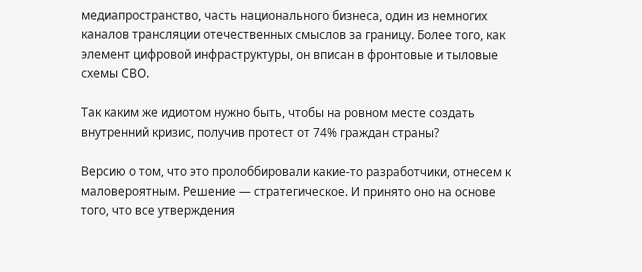медиапространство, часть национального бизнеса, один из немногих каналов трансляции отечественных смыслов за границу. Более того, как элемент цифровой инфраструктуры, он вписан в фронтовые и тыловые схемы СВО.

Так каким же идиотом нужно быть, чтобы на ровном месте создать внутренний кризис, получив протест от 74% граждан страны?

Версию о том, что это пролоббировали какие-то разработчики, отнесем к маловероятным. Решение — стратегическое. И принято оно на основе того, что все утверждения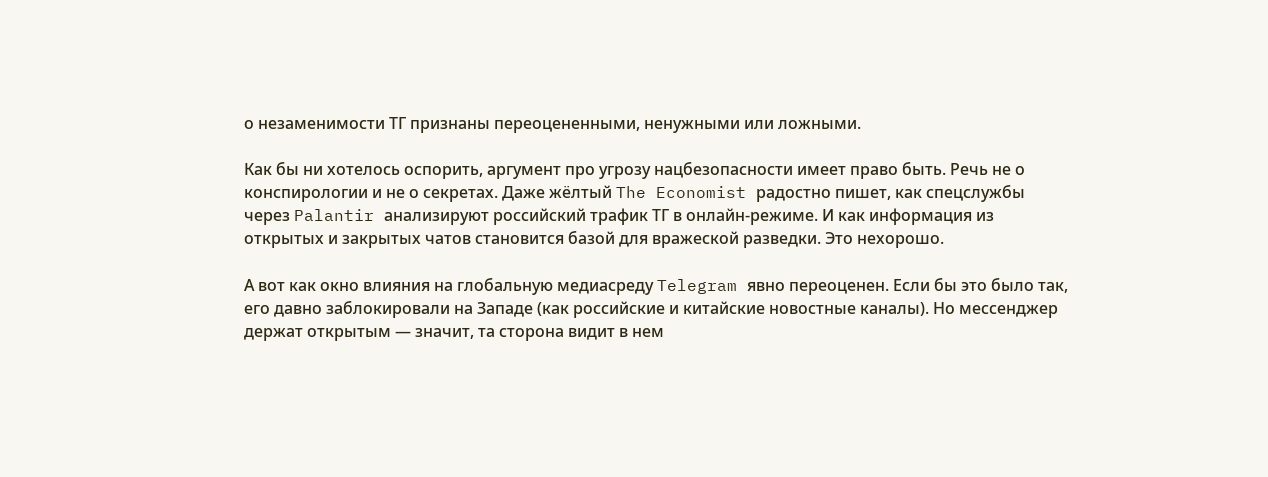о незаменимости ТГ признаны переоцененными, ненужными или ложными.

Как бы ни хотелось оспорить, аргумент про угрозу нацбезопасности имеет право быть. Речь не о конспирологии и не о секретах. Даже жёлтый The Economist радостно пишет, как спецслужбы через Palantir анализируют российский трафик ТГ в онлайн-режиме. И как информация из открытых и закрытых чатов становится базой для вражеской разведки. Это нехорошо.

А вот как окно влияния на глобальную медиасреду Telegram явно переоценен. Если бы это было так, его давно заблокировали на Западе (как российские и китайские новостные каналы). Но мессенджер держат открытым — значит, та сторона видит в нем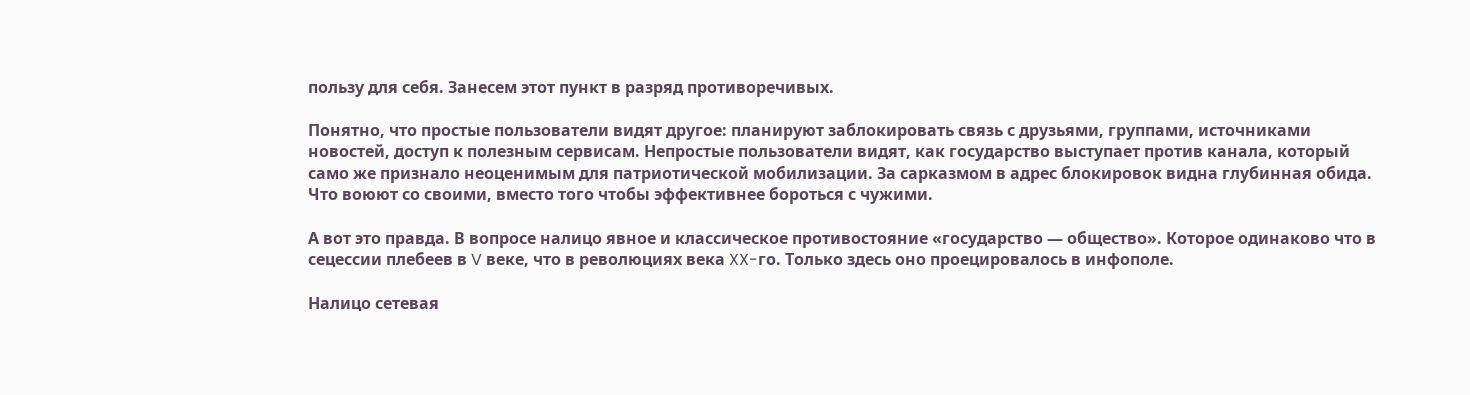пользу для себя. Занесем этот пункт в разряд противоречивых.

Понятно, что простые пользователи видят другое: планируют заблокировать связь с друзьями, группами, источниками новостей, доступ к полезным сервисам. Непростые пользователи видят, как государство выступает против канала, который само же признало неоценимым для патриотической мобилизации. За сарказмом в адрес блокировок видна глубинная обида. Что воюют со своими, вместо того чтобы эффективнее бороться с чужими.

А вот это правда. В вопросе налицо явное и классическое противостояние «государство — общество». Которое одинаково что в сецессии плебеев в V веке, что в революциях века XX-го. Только здесь оно проецировалось в инфополе.

Налицо сетевая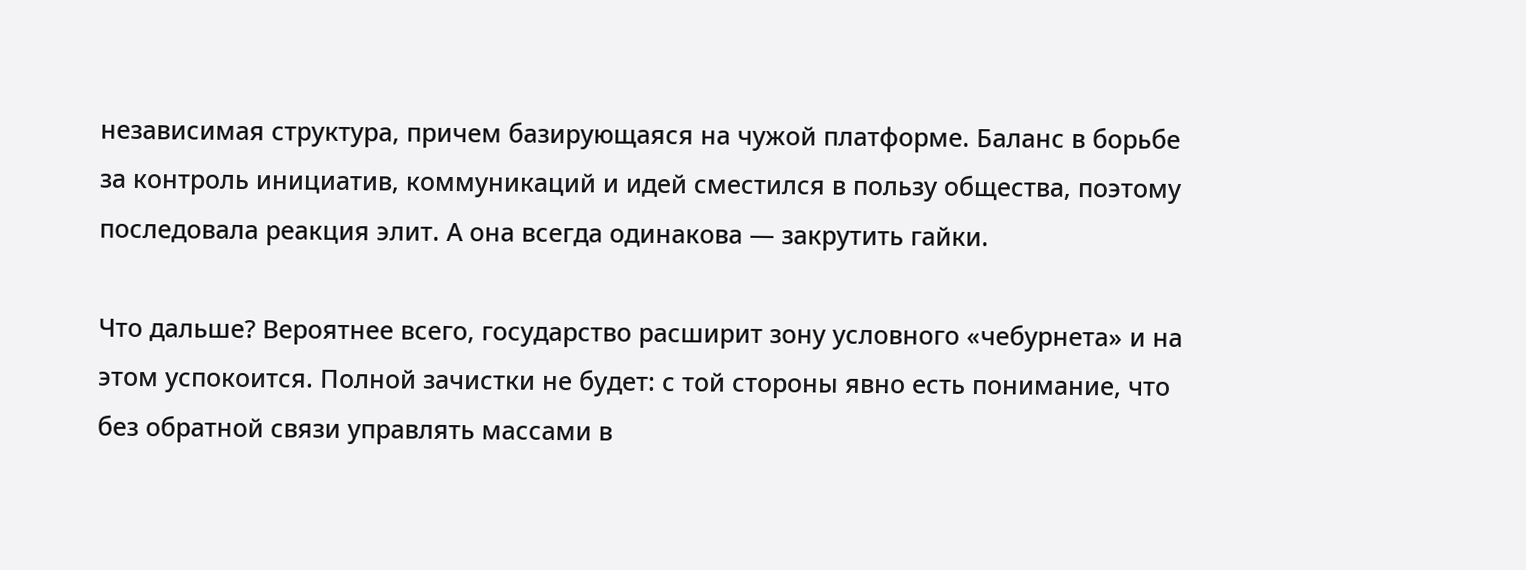независимая структура, причем базирующаяся на чужой платформе. Баланс в борьбе за контроль инициатив, коммуникаций и идей сместился в пользу общества, поэтому последовала реакция элит. А она всегда одинакова — закрутить гайки.

Что дальше? Вероятнее всего, государство расширит зону условного «чебурнета» и на этом успокоится. Полной зачистки не будет: с той стороны явно есть понимание, что без обратной связи управлять массами в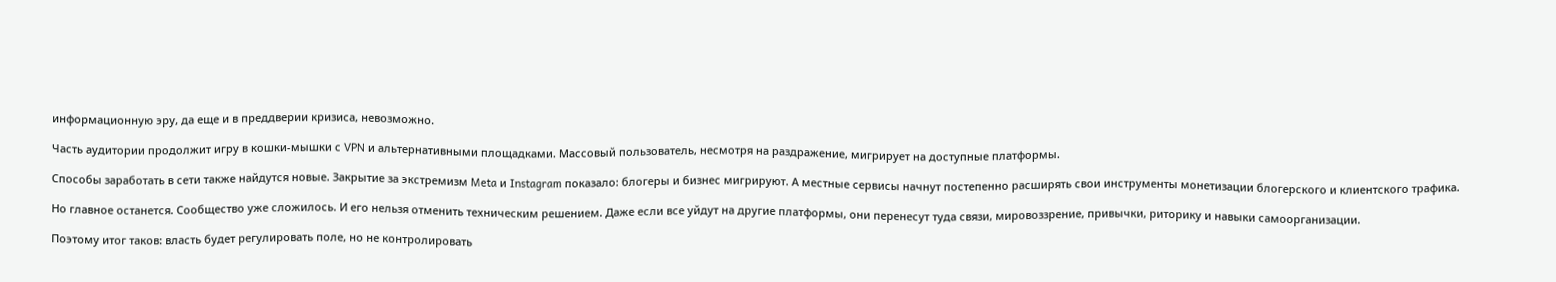информационную эру, да еще и в преддверии кризиса, невозможно.

Часть аудитории продолжит игру в кошки-мышки с VPN и альтернативными площадками. Массовый пользователь, несмотря на раздражение, мигрирует на доступные платформы.

Способы заработать в сети также найдутся новые. Закрытие за экстремизм Meta и Instagram показало: блогеры и бизнес мигрируют. А местные сервисы начнут постепенно расширять свои инструменты монетизации блогерского и клиентского трафика.

Но главное останется. Сообщество уже сложилось. И его нельзя отменить техническим решением. Даже если все уйдут на другие платформы, они перенесут туда связи, мировоззрение, привычки, риторику и навыки самоорганизации.

Поэтому итог таков: власть будет регулировать поле, но не контролировать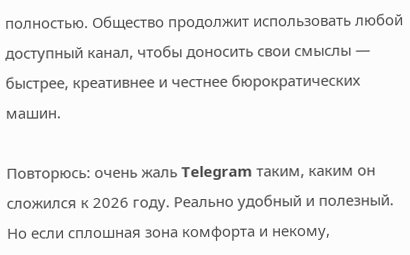полностью. Общество продолжит использовать любой доступный канал, чтобы доносить свои смыслы — быстрее, креативнее и честнее бюрократических машин.

Повторюсь: очень жаль Telegram таким, каким он сложился к 2026 году. Реально удобный и полезный. Но если сплошная зона комфорта и некому,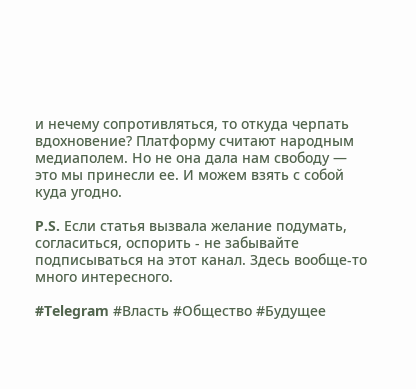и нечему сопротивляться, то откуда черпать вдохновение? Платформу считают народным медиаполем. Но не она дала нам свободу — это мы принесли ее. И можем взять с собой куда угодно.

P.S. Если статья вызвала желание подумать, согласиться, оспорить - не забывайте
подписываться на этот канал. Здесь вообще-то много интересного.

#Telegram #Власть #Общество #Будущее